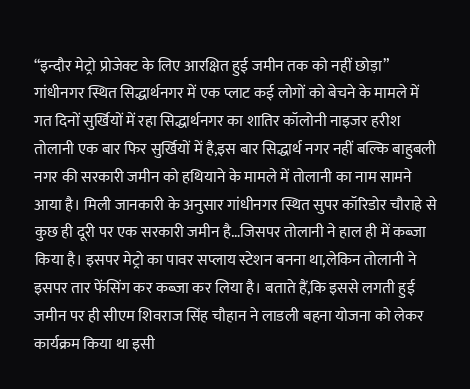“इन्दौर मेट्रो प्रोजेक्ट के लिए आरक्षित हुई जमीन तक को नहीं छोड़ा”
गांधीनगर स्थित सिद्धार्थनगर में एक प्लाट कई लोगों को बेचने के मामले में गत दिनों सुर्खियों में रहा सिद्धार्थनगर का शातिर कॉलोनी नाइजर हरीश तोलानी एक बार फिर सुर्खियों में है,इस बार सिद्धार्थ नगर नहीं बल्कि बाहुबली नगर की सरकारी जमीन को हथियाने के मामले में तोलानी का नाम सामने आया है। मिली जानकारी के अनुसार गांधीनगर स्थित सुपर कॉरिडोर चौराहे से कुछ ही दूरी पर एक सरकारी जमीन है…जिसपर तोलानी ने हाल ही में कब्जा किया है। इसपर मेट्रो का पावर सप्लाय स्टेशन बनना था,लेकिन तोलानी ने इसपर तार फेंसिंग कर कब्जा कर लिया है। बताते हैं,कि इससे लगती हुई जमीन पर ही सीएम शिवराज सिंह चौहान ने लाडली बहना योजना को लेकर कार्यक्रम किया था इसी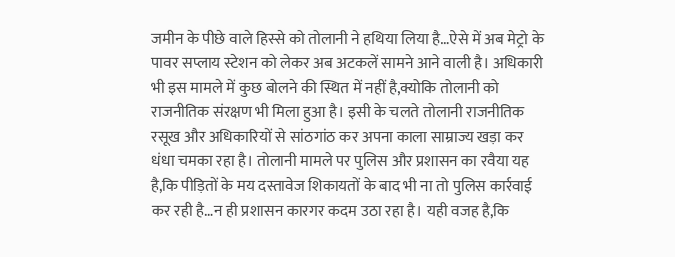जमीन के पीछे वाले हिस्से को तोलानी ने हथिया लिया है…ऐसे में अब मेट्रो के पावर सप्लाय स्टेशन को लेकर अब अटकलें सामने आने वाली है। अधिकारी भी इस मामले में कुछ बोलने की स्थित में नहीं है,क्योकि तोलानी को राजनीतिक संरक्षण भी मिला हुआ है। इसी के चलते तोलानी राजनीतिक रसूख और अधिकारियों से सांठगांठ कर अपना काला साम्राज्य खड़ा कर धंधा चमका रहा है। तोलानी मामले पर पुलिस और प्रशासन का रवैया यह है,कि पीड़ितों के मय दस्तावेज शिकायतों के बाद भी ना तो पुलिस कार्रवाई कर रही है…न ही प्रशासन कारगर कदम उठा रहा है। यही वजह है,कि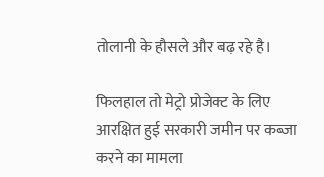तोलानी के हौसले और बढ़ रहे है।

फिलहाल तो मेट्रो प्रोजेक्ट के लिए आरक्षित हुई सरकारी जमीन पर कब्जा करने का मामला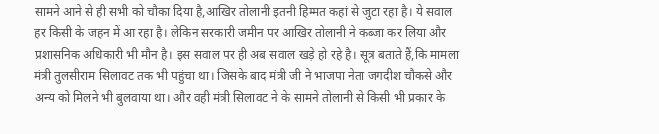सामने आने से ही सभी को चौका दिया है,आखिर तोलानी इतनी हिम्मत कहां से जुटा रहा है। ये सवाल हर किसी के जहन में आ रहा है। लेकिन सरकारी जमीन पर आखिर तोलानी ने कब्जा कर लिया और प्रशासनिक अधिकारी भी मौन है। इस सवाल पर ही अब सवाल खड़े हो रहे है। सूत्र बताते हैं,कि मामला मंत्री तुलसीराम सिलावट तक भी पहुंचा था। जिसके बाद मंत्री जी ने भाजपा नेता जगदीश चौकसे और अन्य को मिलने भी बुलवाया था। और वही मंत्री सिलावट ने के सामने तोलानी से किसी भी प्रकार के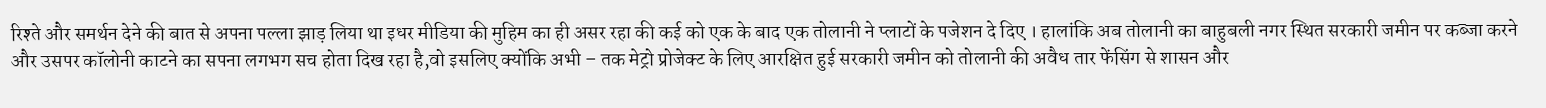रिश्ते और समर्थन देने की बात से अपना पल्ला झाड़ लिया था इधर मीडिया की मुहिम का ही असर रहा की कई को एक के बाद एक तोलानी ने प्लाटों के पजेशन दे दिए । हालांकि अब तोलानी का बाहुबली नगर स्थित सरकारी जमीन पर कब्जा करने और उसपर कॉलोनी काटने का सपना लगभग सच होता दिख रहा है,वो इसलिए क्योंकि अभी – तक मेट्रो प्रोजेक्ट के लिए आरक्षित हुई सरकारी जमीन को तोलानी की अवैध तार फेंसिंग से शासन और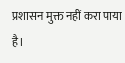प्रशासन मुक्त नहीं करा पाया है।